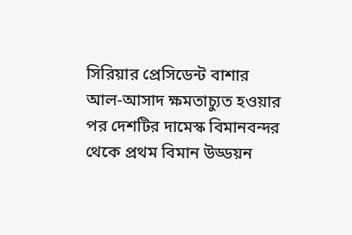সিরিয়ার প্রেসিডেন্ট বাশার আল-আসাদ ক্ষমতাচ্যুত হওয়ার পর দেশটির দামেস্ক বিমানবন্দর থেকে প্রথম বিমান উড্ডয়ন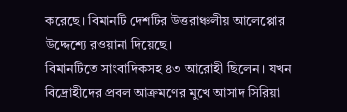করেছে। বিমানটি দেশটির উত্তরাঞ্চলীয় আলেপ্পোর উদ্দেশ্যে রওয়ানা দিয়েছে।
বিমানটিতে সাংবাদিকসহ ৪৩ আরোহী ছিলেন। যখন বিদ্রোহীদের প্রবল আক্রমণের মুখে আসাদ সিরিয়া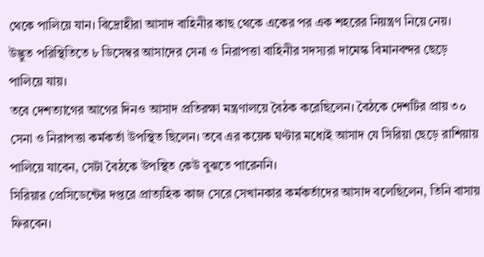থেকে পালিয়ে যান। বিদ্রোহীরা আসাদ বাহিনীর কাছ থেকে একের পর এক শহরের নিয়ন্ত্রণ নিয়ে নেয়। উদ্ভুত পরিস্থিতিতে ৮ ডিসেম্বর আসাদের সেনা ও নিরাপত্তা বাহিনীর সদস্যরা দামেস্ক বিমানবন্দর ছেড়ে পালিয়ে যায়।
তবে দেশত্যাগের আগের দিনও আসাদ প্রতিরক্ষা মন্ত্রণালয়ে বৈঠক করেছিলেন। বৈঠকে দেশটির প্রায় ৩০ সেনা ও নিরাপত্তা কর্মকর্তা উপস্থিত ছিলেন। তবে এর কয়েক ঘণ্টার মধ্যেই আসাদ যে সিরিয়া ছেড়ে রাশিয়ায় পালিয়ে যাবেন, সেটা বৈঠকে উপস্থিত কেউ বুঝতে পারেননি।
সিরিয়ার প্রেসিডেন্টের দপ্তরে প্রাত্যহিক কাজ সেরে সেখানকার কর্মকর্তাদের আসাদ বলেছিলেন, তিনি বাসায় ফিরবেন।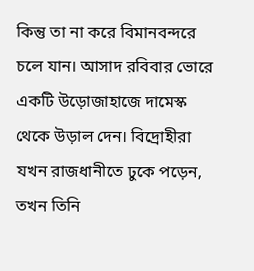কিন্তু তা না করে বিমানবন্দরে চলে যান। আসাদ রবিবার ভোরে একটি উড়োজাহাজে দামেস্ক থেকে উড়াল দেন। বিদ্রোহীরা যখন রাজধানীতে ঢুকে পড়েন, তখন তিনি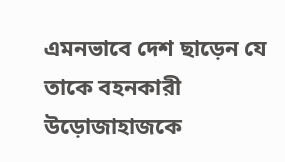এমনভাবে দেশ ছাড়েন যে তাকে বহনকারী উড়োজাহাজকে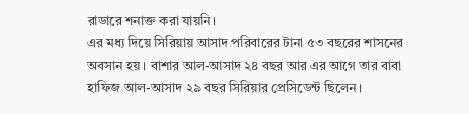রাডারে শনাক্ত করা যায়নি।
এর মধ্য দিয়ে সিরিয়ায় আসাদ পরিবারের টানা ৫৩ বছরের শাসনের অবসান হয়। বাশার আল-আসাদ ২৪ বছর আর এর আগে তার বাবা হাফিজ আল-আসাদ ২৯ বছর সিরিয়ার প্রেসিডেন্ট ছিলেন।